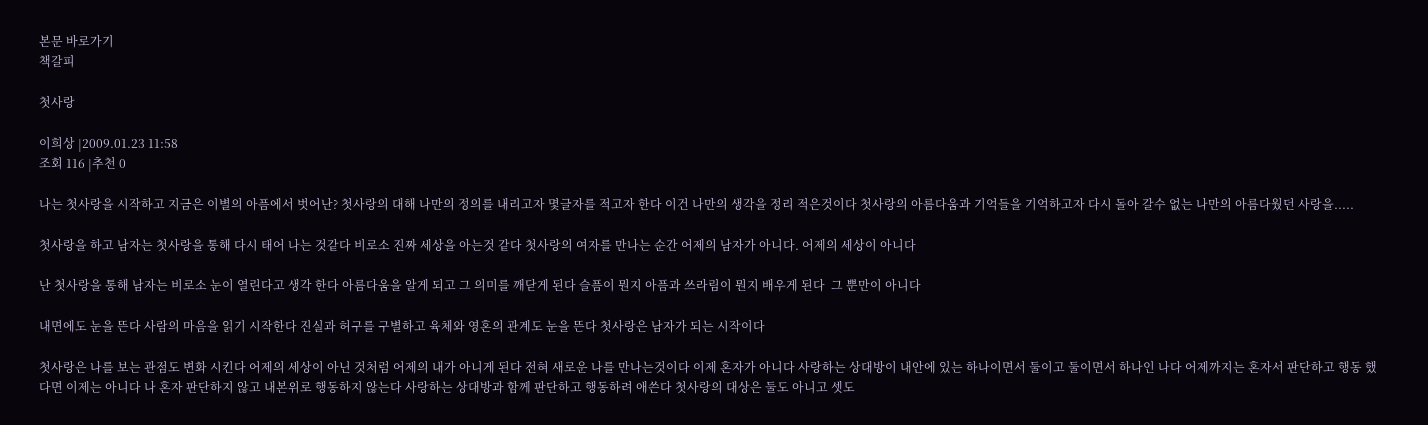본문 바로가기
책갈피

첫사랑

이희상 |2009.01.23 11:58
조회 116 |추천 0

나는 첫사랑을 시작하고 지금은 이별의 아픔에서 벗어난? 첫사랑의 대해 나만의 정의를 내리고자 몇글자를 적고자 한다 이건 나만의 생각을 정리 적은것이다 첫사랑의 아름다움과 기억들을 기억하고자 다시 돌아 갈수 없는 나만의 아름다웠던 사랑을.....

첫사랑을 하고 남자는 첫사랑을 통해 다시 태어 나는 것같다 비로소 진짜 세상을 아는것 같다 첫사랑의 여자를 만나는 순간 어제의 남자가 아니다. 어제의 세상이 아니다

난 첫사랑을 통해 남자는 비로소 눈이 열린다고 생각 한다 아름다움을 알게 되고 그 의미를 깨닫게 된다 슬픔이 뭔지 아픔과 쓰라림이 뭔지 배우게 된다  그 뿐만이 아니다

내면에도 눈을 뜬다 사람의 마음을 읽기 시작한다 진실과 허구를 구별하고 육체와 영혼의 관계도 눈을 뜬다 첫사랑은 남자가 되는 시작이다

첫사랑은 나를 보는 관점도 변화 시킨다 어제의 세상이 아닌 것처럼 어제의 내가 아니게 된다 전혀 새로운 나를 만나는것이다 이제 혼자가 아니다 사랑하는 상대방이 내안에 있는 하나이면서 둘이고 둘이면서 하나인 나다 어제까지는 혼자서 판단하고 행동 했다면 이제는 아니다 나 혼자 판단하지 않고 내본위로 행동하지 않는다 사랑하는 상대방과 함께 판단하고 행동하려 애쓴다 첫사랑의 대상은 둘도 아니고 셋도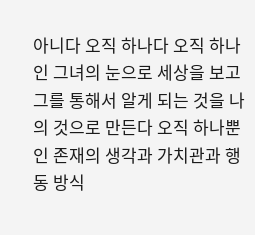아니다 오직 하나다 오직 하나인 그녀의 눈으로 세상을 보고 그를 통해서 알게 되는 것을 나의 것으로 만든다 오직 하나뿐인 존재의 생각과 가치관과 행동 방식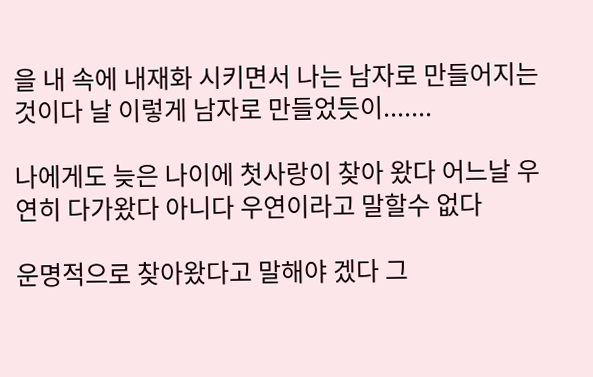을 내 속에 내재화 시키면서 나는 남자로 만들어지는 것이다 날 이렇게 남자로 만들었듯이.......

나에게도 늦은 나이에 첫사랑이 찾아 왔다 어느날 우연히 다가왔다 아니다 우연이라고 말할수 없다

운명적으로 찾아왔다고 말해야 겠다 그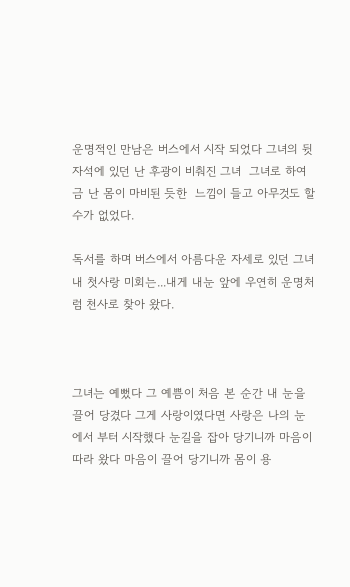운명적인 만남은 버스에서 시작 되었다 그녀의 뒷자석에 있던 난 후광이 비춰진 그녀  그녀로 하여금 난 몸이 마비된 듯한  느낌이 들고 아무것도 할 수가 없었다.

독서를 하며 버스에서 아름다운 자세로 있던 그녀 내 첫사랑 미회는...내게 내눈 앞에 우연히 운명처럼 천사로 찾아 왔다.



그녀는 예뻤다 그 예쁨이 처음 본 순간 내 눈을 끌어 당겼다 그게 사랑이였다면 사랑은 나의 눈에서 부터 시작했다 눈길을 잡아 당기니까 마음이 따라 왔다 마음이 끌어 당기니까 몸이 용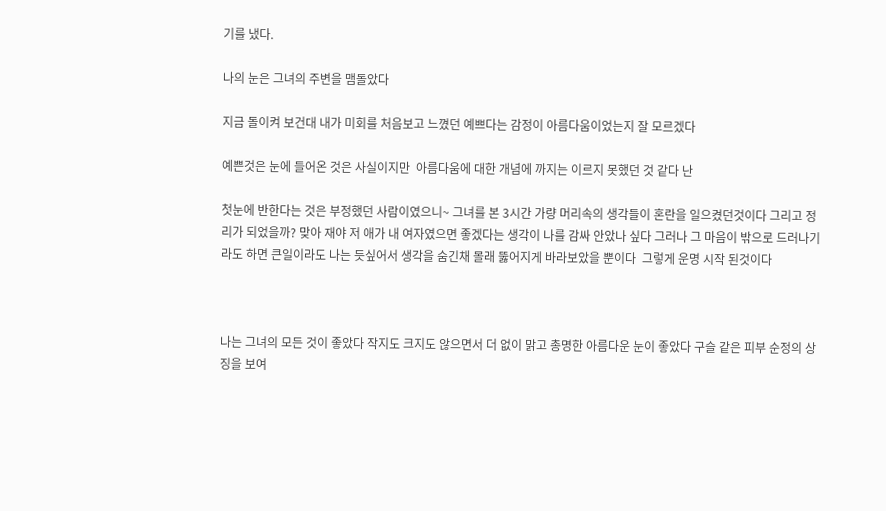기를 냈다.

나의 눈은 그녀의 주변을 맴돌았다

지금 돌이켜 보건대 내가 미회를 처음보고 느꼈던 예쁘다는 감정이 아름다움이었는지 잘 모르겠다

예쁜것은 눈에 들어온 것은 사실이지만  아름다움에 대한 개념에 까지는 이르지 못했던 것 같다 난

첫눈에 반한다는 것은 부정했던 사람이였으니~ 그녀를 본 3시간 가량 머리속의 생각들이 혼란을 일으켰던것이다 그리고 정리가 되었을까? 맞아 재야 저 애가 내 여자였으면 좋겠다는 생각이 나를 감싸 안았나 싶다 그러나 그 마음이 밖으로 드러나기라도 하면 큰일이라도 나는 듯싶어서 생각을 숨긴채 몰래 뚫어지게 바라보았을 뿐이다  그렇게 운명 시작 된것이다



나는 그녀의 모든 것이 좋았다 작지도 크지도 않으면서 더 없이 맑고 총명한 아름다운 눈이 좋았다 구슬 같은 피부 순정의 상징을 보여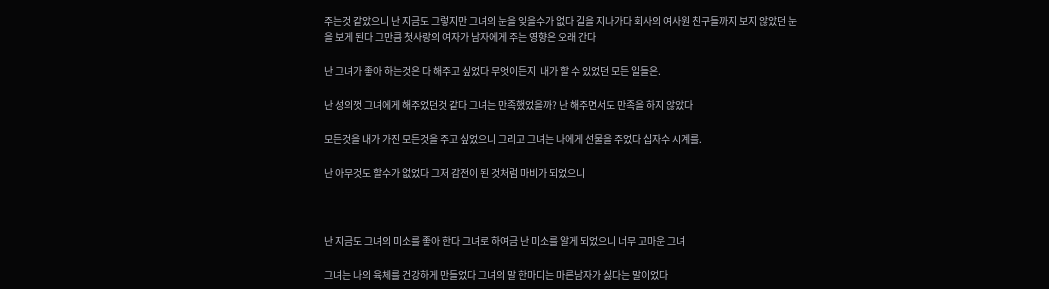주는것 같았으니 난 지금도 그렇지만 그녀의 눈을 잊을수가 없다 길을 지나가다 회사의 여사원 친구들까지 보지 않았던 눈을 보게 된다 그만큼 첫사랑의 여자가 남자에게 주는 영향은 오래 간다

난 그녀가 좋아 하는것은 다 해주고 싶었다 무엇이든지  내가 할 수 있었던 모든 일들은.

난 성의껏 그녀에게 해주었던것 같다 그녀는 만족했었을까? 난 해주면서도 만족을 하지 않았다

모든것을 내가 가진 모든것을 주고 싶었으니 그리고 그녀는 나에게 선물을 주었다 십자수 시계를.

난 아무것도 할수가 없었다 그저 감전이 된 것처럼 마비가 되었으니



난 지금도 그녀의 미소를 좋아 한다 그녀로 하여금 난 미소를 알게 되었으니 너무 고마운 그녀

그녀는 나의 육체를 건강하게 만들었다 그녀의 말 한마디는 마른남자가 싫다는 말이었다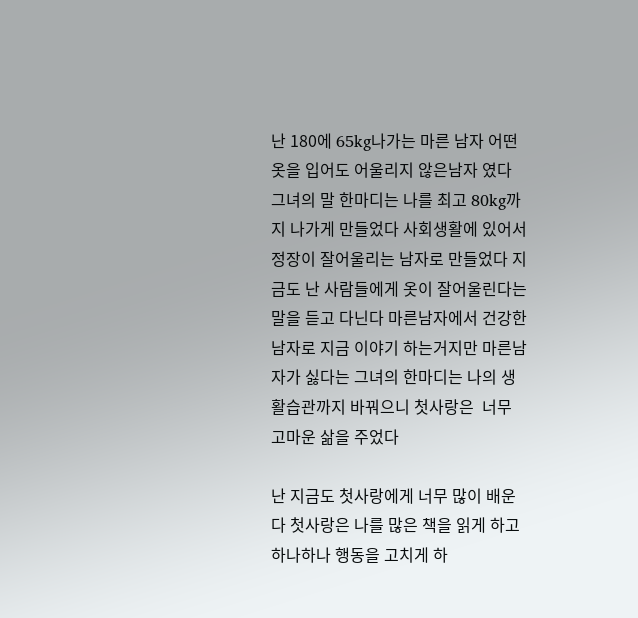난 180에 65kg나가는 마른 남자 어떤 옷을 입어도 어울리지 않은남자 였다 그녀의 말 한마디는 나를 최고 80kg까지 나가게 만들었다 사회생활에 있어서 정장이 잘어울리는 남자로 만들었다 지금도 난 사람들에게 옷이 잘어울린다는 말을 듣고 다닌다 마른남자에서 건강한남자로 지금 이야기 하는거지만 마른남자가 싫다는 그녀의 한마디는 나의 생활습관까지 바꿔으니 첫사랑은  너무 고마운 삶을 주었다

난 지금도 첫사랑에게 너무 많이 배운다 첫사랑은 나를 많은 책을 읽게 하고 하나하나 행동을 고치게 하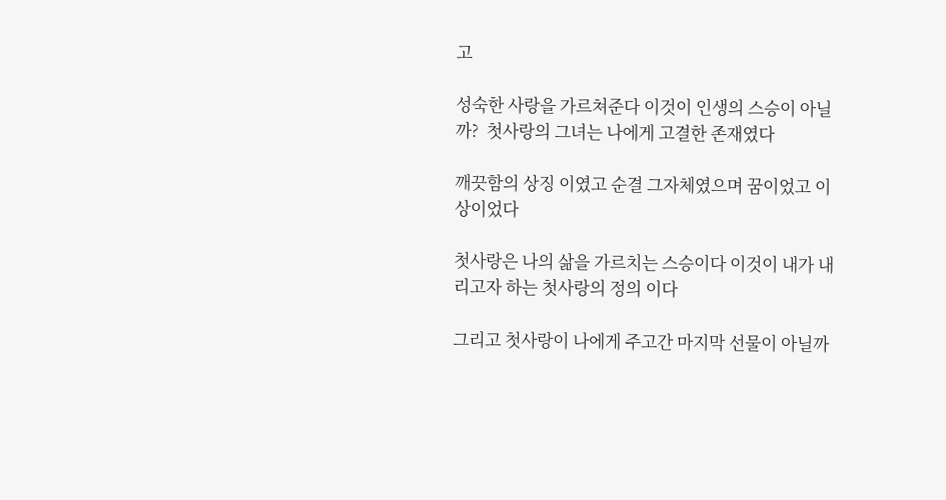고

성숙한 사랑을 가르쳐준다 이것이 인생의 스승이 아닐까?  첫사랑의 그녀는 나에게 고결한 존재였다

깨끗함의 상징 이였고 순결 그자체였으며 꿈이었고 이상이었다

첫사랑은 나의 삶을 가르치는 스승이다 이것이 내가 내리고자 하는 첫사랑의 정의 이다

그리고 첫사랑이 나에게 주고간 마지막 선물이 아닐까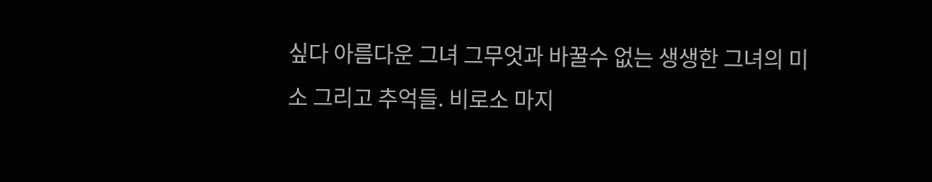싶다 아름다운 그녀 그무엇과 바꿀수 없는 생생한 그녀의 미소 그리고 추억들. 비로소 마지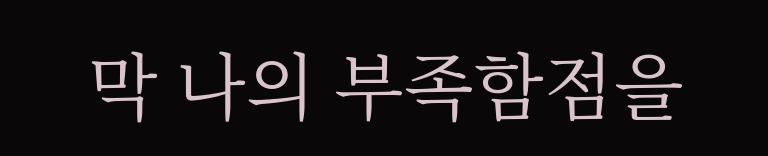막 나의 부족함점을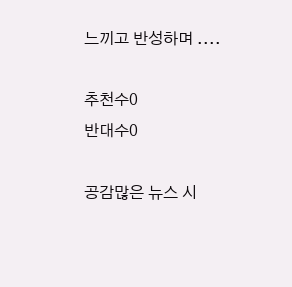느끼고 반성하며 ....

추천수0
반대수0

공감많은 뉴스 시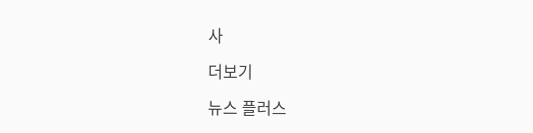사

더보기

뉴스 플러스